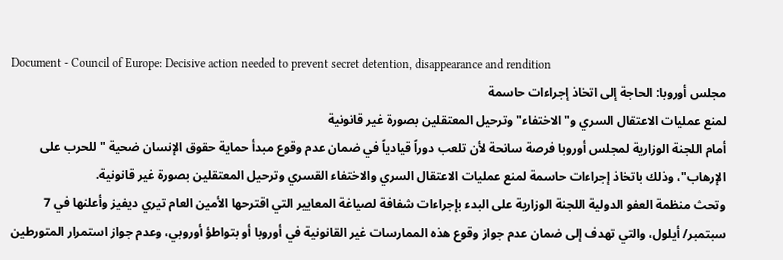Document - Council of Europe: Decisive action needed to prevent secret detention, disappearance and rendition
مجلس أوروبا: الحاجة إلى اتخاذ إجراءات حاسمة
لمنع عمليات الاعتقال السري و"الاختفاء"وترحيل المعتقلين بصورة غير قانونية
أمام اللجنة الوزارية لمجلس أوروبا فرصة سانحة لأن تلعب دوراً قيادياً في ضمان عدم وقوع مبدأ حماية حقوق الإنسان ضحية "للحرب على الإرهاب"، وذلك باتخاذ إجراءات حاسمة لمنع عمليات الاعتقال السري والاختفاء القسري وترحيل المعتقلين بصورة غير قانونية.
وتحث منظمة العفو الدولية اللجنة الوزارية على البدء بإجراءات شفافة لصياغة المعايير التي اقترحها الأمين العام تيري ديفيز وأعلنها في 7 سبتمبر/ أيلول، والتي تهدف إلى ضمان عدم جواز وقوع هذه الممارسات غير القانونية في أوروبا أو بتواطؤ أوروبي، وعدم جواز استمرار المتورطين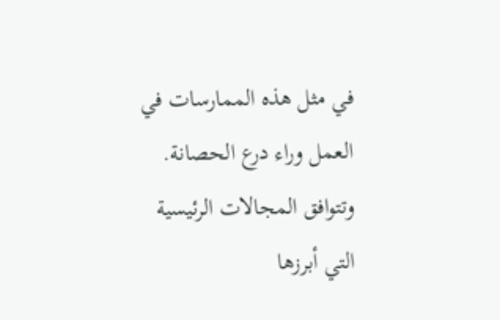في مثل هذه الممارسات في العمل وراء درع الحصانة.
وتتوافق المجالات الرئيسية التي أبرزها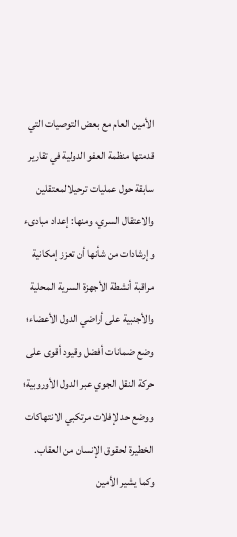الأمين العام مع بعض التوصيات التي قدمتها منظمة العفو الدولية في تقارير سابقة حول عمليات ترحيلالمعتقلين والاعتقال السري، ومنها: إعداد مبادىء وإرشادات من شأنها أن تعزز إمكانية مراقبة أنشطة الأجهزة السرية المحلية والأجنبية على أراضي الدول الأعضاء؛ وضع ضمانات أفضل وقيود أقوى على حركة النقل الجوي عبر الدول الأوروبية؛ ووضع حد لإفلات مرتكبي الانتهاكات الخطيرة لحقوق الإنسان من العقاب.
وكما يشير الأمين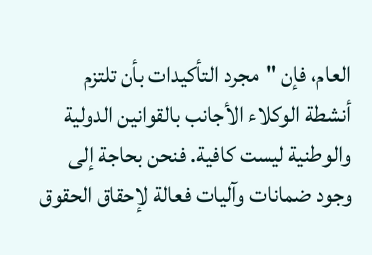العام، فإن "مجرد التأكيدات بأن تلتزم أنشطة الوكلاء الأجانب بالقوانين الدولية والوطنية ليست كافية. فنحن بحاجة إلى وجود ضمانات وآليات فعالة لإحقاق الحقوق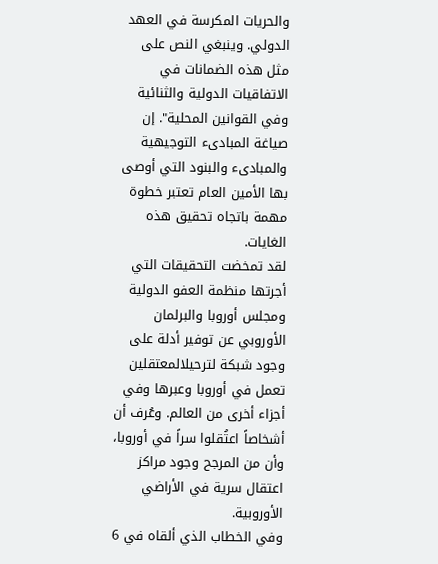والحريات المكرسة في العهد الدولي. وينبغي النص على مثل هذه الضمانات في الاتفاقيات الدولية والثنائية وفي القوانين المحلية". إن صياغة المبادىء التوجيهية والمبادىء والبنود التي أوصى بها الأمين العام تعتبر خطوة مهمة باتجاه تحقيق هذه الغايات.
لقد تمخضت التحقيقات التي أجرتها منظمة العفو الدولية ومجلس أوروبا والبرلمان الأوروبي عن توفير أدلة على وجود شبكة لترحيلالمعتقلين تعمل في أوروبا وعبرها وفي أجزاء أخرى من العالم. وعُرف أن أشخاصاً اعتُقلوا سراً في أوروبا، وأن من المرجح وجود مراكز اعتقال سرية في الأراضي الأوروبية.
وفي الخطاب الذي ألقاه في 6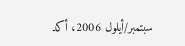سبتمبر/أيلول 2006، أكد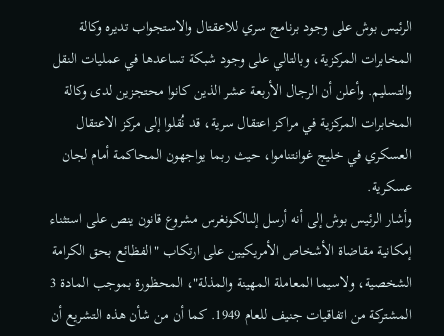الرئيس بوش على وجود برنامج سري للاعقتال والاستجواب تديره وكالة المخابرات المركزية، وبالتالي على وجود شبكة تساعدها في عمليات النقل والتسليم. وأعلن أن الرجال الأربعة عشر الذين كانوا محتجزين لدى وكالة المخابرات المركزية في مراكز اعتقال سرية، قد نُقلوا إلى مركز الاعتقال العسكري في خليج غوانتناموا، حيث ربما يواجهون المحاكمة أمام لجان عسكرية.
وأشار الرئيس بوش إلى أنه أرسل إلىالكونغرس مشروع قانون ينص على استثناء إمكانية مقاضاة الأشخاص الأمريكيين على ارتكاب "الفظائع بحق الكرامة الشخصية، ولاسيما المعاملة المهينة والمذلة"، المحظورة بموجب المادة 3 المشتركة من اتفاقيات جنيف للعام 1949. كما أن من شأن هذه التشريع أن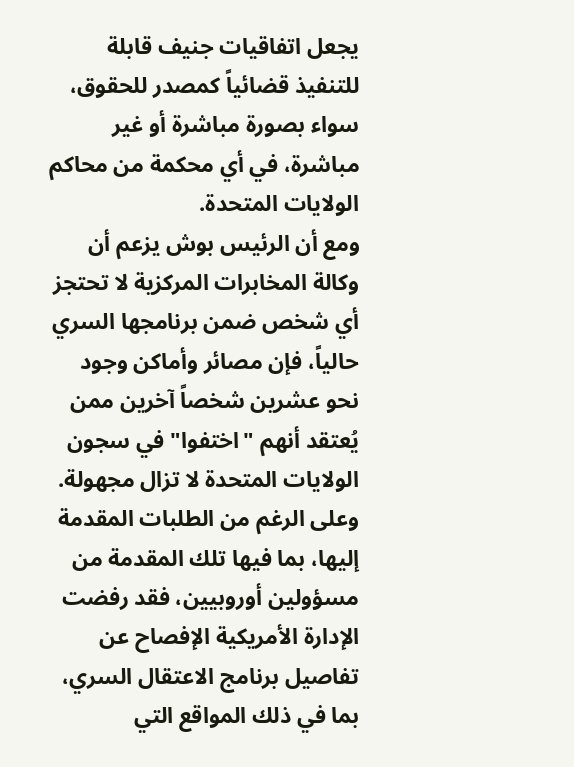يجعل اتفاقيات جنيف قابلة للتنفيذ قضائياً كمصدر للحقوق، سواء بصورة مباشرة أو غير مباشرة، في أي محكمة من محاكم الولايات المتحدة.
ومع أن الرئيس بوش يزعم أن وكالة المخابرات المركزية لا تحتجز أي شخص ضمن برنامجها السري حالياً، فإن مصائر وأماكن وجود نحو عشرين شخصاً آخرين ممن يُعتقد أنهم "اختفوا" في سجون الولايات المتحدة لا تزال مجهولة. وعلى الرغم من الطلبات المقدمة إليها، بما فيها تلك المقدمة من مسؤولين أوروبيين، فقد رفضت الإدارة الأمريكية الإفصاح عن تفاصيل برنامج الاعتقال السري، بما في ذلك المواقع التي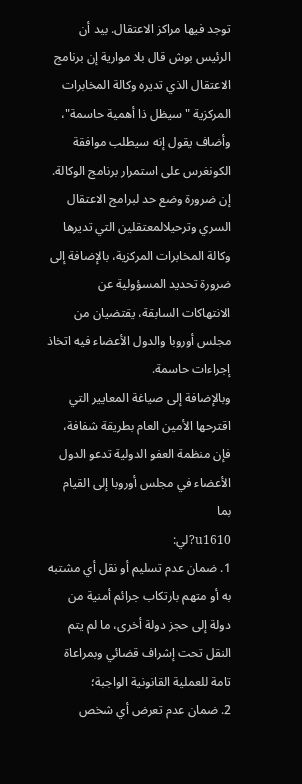توجد فيها مراكز الاعتقال. بيد أن الرئيس بوش قال بلا موارية إن برنامج الاعتقال الذي تديره وكالة المخابرات المركزية "سيظل ذا أهمية حاسمة"، وأضاف يقول إنه سيطلب موافقة الكونغرس على استمرار برنامج الوكالة.
إن ضرورة وضع حد لبرامج الاعتقال السري وترحيلالمعتقلين التي تديرها وكالة المخابرات المركزية، بالإضافة إلى ضرورة تحديد المسؤولية عن الانتهاكات السابقة، يقتضيان من مجلس أوروبا والدول الأعضاء فيه اتخاذ إجراءات حاسمة.
وبالإضافة إلى صياغة المعايير التي اقترحها الأمين العام بطريقة شفافة، فإن منظمة العفو الدولية تدعو الدول الأعضاء في مجلس أوروبا إلى القيام بما
u1610?لي:
1. ضمان عدم تسليم أو نقل أي مشتبه به أو متهم بارتكاب جرائم أمنية من دولة إلى حجز دولة أخرى، ما لم يتم النقل تحت إشراف قضائي وبمراعاة تامة للعملية القانونية الواجبة؛
2. ضمان عدم تعرض أي شخص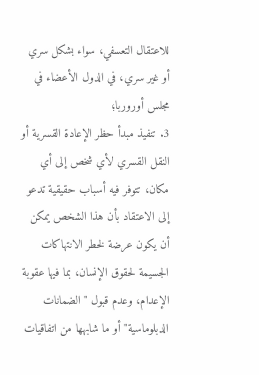للاعتقال التعسفي، سواء بشكل سري أو غير سري، في الدول الأعضاء في مجلس أوروربا؛
3. تنفيذ مبدأ حظر الإعادة القسرية أو النقل القسري لأي شخص إلى أي مكان، تتوفر فيه أسباب حقيقية تدعو إلى الاعتقاد بأن هذا الشخص يمكن أن يكون عرضة لخطر الانتهاكات الجسيمة لحقوق الإنسان، بما فيها عقوبة الإعدام، وعدم قبول "الضمانات الدبلوماسية" أو ما شابهها من اتفاقيات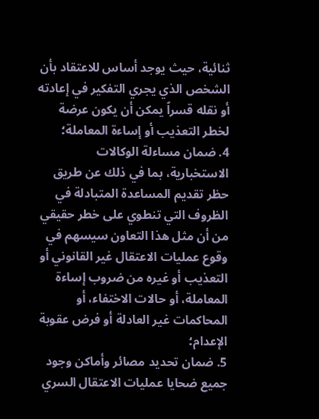ثنائية، حيث يوجد أساس للاعتقاد بأن الشخص الذي يجري التفكير في إعادته أو نقله قسراً يمكن أن يكون عرضة لخطر التعذيب أو إساءة المعاملة؛
4. ضمان مساءلة الوكالات الاستخبارية، بما في ذلك عن طريق حظر تقديم المساعدة المتبادلة في الظروف التي تنطوي على خطر حقيقي من أن مثل هذا التعاون سيسهم في وقوع عمليات الاعتقال غير القانوني أو التعذيب أو غيره من ضروب إساءة المعاملة، أو حالات الاختفاء، أو المحاكمات غير العادلة أو فرض عقوبة الإعدام؛
5. ضمان تحديد مصائر وأماكن وجود جميع ضحايا عمليات الاعتقال السري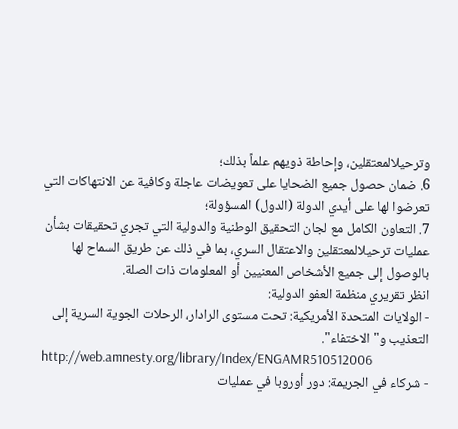وترحيلالمعتقلين، وإحاطة ذويهم علماً بذلك؛
6. ضمان حصول جميع الضحايا على تعويضات عاجلة وكافية عن الانتهاكات التي تعرضوا لها على أيدي الدولة (الدول) المسؤولة؛
7. التعاون الكامل مع لجان التحقيق الوطنية والدولية التي تجري تحقيقات بشأن عمليات ترحيلالمعتقلين والاعتقال السري، بما في ذلك عن طريق السماح لها بالوصول إلى جميع الأشخاص المعنيين أو المعلومات ذات الصلة.
انظر تقريري منظمة العفو الدولية:
- الولايات المتحدة الأمريكية: تحت مستوى الرادار، الرحلات الجوية السرية إلى التعذيب و"الاختفاء".
http://web.amnesty.org/library/Index/ENGAMR510512006
- شركاء في الجريمة: دور أوروبا في عمليات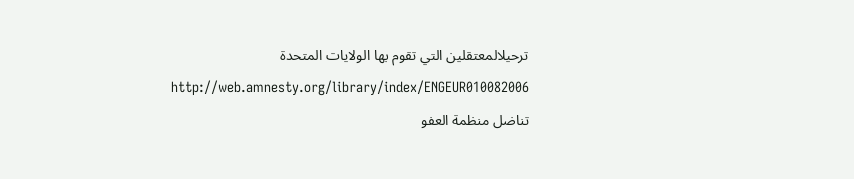ترحيلالمعتقلين التي تقوم بها الولايات المتحدة
http://web.amnesty.org/library/index/ENGEUR010082006
تناضل منظمة العفو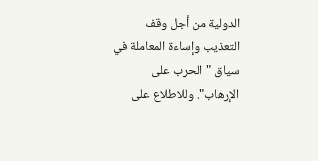الدولية من أجل وقف التعذيب وإساءة المعاملة في سياق "الحرب على الإرهاب". وللاطلاع على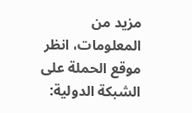مزيد من المعلومات، انظر موقع الحملة على الشبكة الدولية: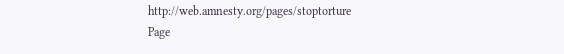http://web.amnesty.org/pages/stoptorture
Page